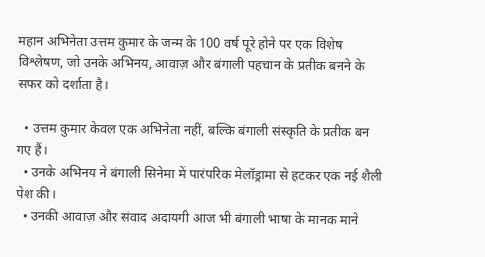महान अभिनेता उत्तम कुमार के जन्म के 100 वर्ष पूरे होने पर एक विशेष विश्लेषण, जो उनके अभिनय, आवाज़ और बंगाली पहचान के प्रतीक बनने के सफर को दर्शाता है।

  • उत्तम कुमार केवल एक अभिनेता नहीं, बल्कि बंगाली संस्कृति के प्रतीक बन गए हैं।
  • उनके अभिनय ने बंगाली सिनेमा में पारंपरिक मेलॉड्रामा से हटकर एक नई शैली पेश की।
  • उनकी आवाज़ और संवाद अदायगी आज भी बंगाली भाषा के मानक माने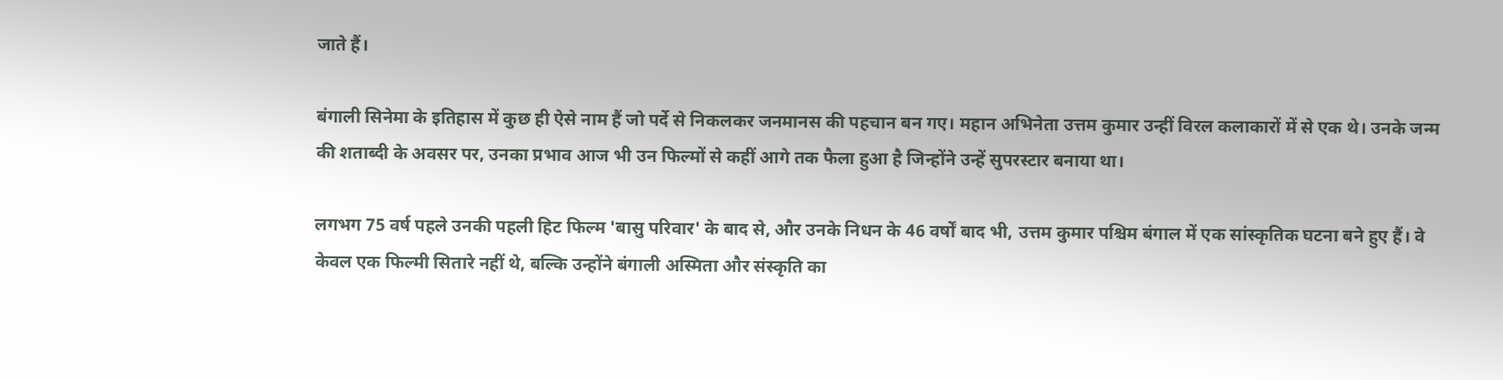जाते हैं।

बंगाली सिनेमा के इतिहास में कुछ ही ऐसे नाम हैं जो पर्दे से निकलकर जनमानस की पहचान बन गए। महान अभिनेता उत्तम कुमार उन्हीं विरल कलाकारों में से एक थे। उनके जन्म की शताब्दी के अवसर पर, उनका प्रभाव आज भी उन फिल्मों से कहीं आगे तक फैला हुआ है जिन्होंने उन्हें सुपरस्टार बनाया था।

लगभग 75 वर्ष पहले उनकी पहली हिट फिल्म 'बासु परिवार' के बाद से, और उनके निधन के 46 वर्षों बाद भी, उत्तम कुमार पश्चिम बंगाल में एक सांस्कृतिक घटना बने हुए हैं। वे केवल एक फिल्मी सितारे नहीं थे, बल्कि उन्होंने बंगाली अस्मिता और संस्कृति का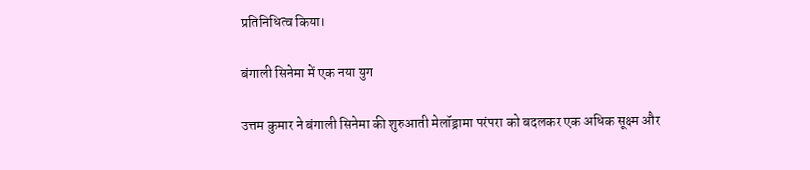प्रतिनिधित्व किया।

बंगाली सिनेमा में एक नया युग

उत्तम कुमार ने बंगाली सिनेमा की शुरुआती मेलॉड्रामा परंपरा को बदलकर एक अधिक सूक्ष्म और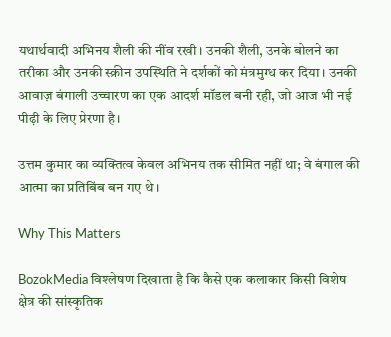यथार्थवादी अभिनय शैली की नींव रखी। उनकी शैली, उनके बोलने का तरीका और उनकी स्क्रीन उपस्थिति ने दर्शकों को मंत्रमुग्ध कर दिया। उनकी आवाज़ बंगाली उच्चारण का एक आदर्श मॉडल बनी रही, जो आज भी नई पीढ़ी के लिए प्रेरणा है।

उत्तम कुमार का व्यक्तित्व केवल अभिनय तक सीमित नहीं था; वे बंगाल की आत्मा का प्रतिबिंब बन गए थे।

Why This Matters

BozokMedia विश्लेषण दिखाता है कि कैसे एक कलाकार किसी विशेष क्षेत्र की सांस्कृतिक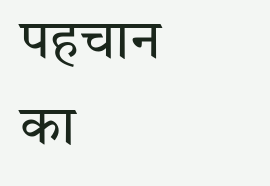पहचान का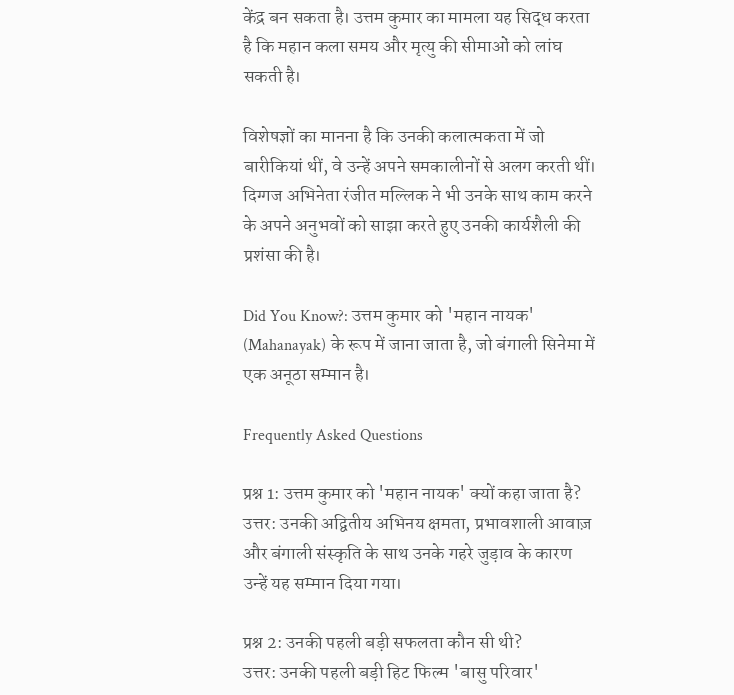केंद्र बन सकता है। उत्तम कुमार का मामला यह सिद्ध करता है कि महान कला समय और मृत्यु की सीमाओं को लांघ सकती है।

विशेषज्ञों का मानना है कि उनकी कलात्मकता में जो बारीकियां थीं, वे उन्हें अपने समकालीनों से अलग करती थीं। दिग्गज अभिनेता रंजीत मल्लिक ने भी उनके साथ काम करने के अपने अनुभवों को साझा करते हुए उनकी कार्यशैली की प्रशंसा की है।

Did You Know?: उत्तम कुमार को 'महान नायक' (Mahanayak) के रूप में जाना जाता है, जो बंगाली सिनेमा में एक अनूठा सम्मान है।

Frequently Asked Questions

प्रश्न 1: उत्तम कुमार को 'महान नायक' क्यों कहा जाता है?
उत्तर: उनकी अद्वितीय अभिनय क्षमता, प्रभावशाली आवाज़ और बंगाली संस्कृति के साथ उनके गहरे जुड़ाव के कारण उन्हें यह सम्मान दिया गया।

प्रश्न 2: उनकी पहली बड़ी सफलता कौन सी थी?
उत्तर: उनकी पहली बड़ी हिट फिल्म 'बासु परिवार'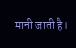मानी जाती है।